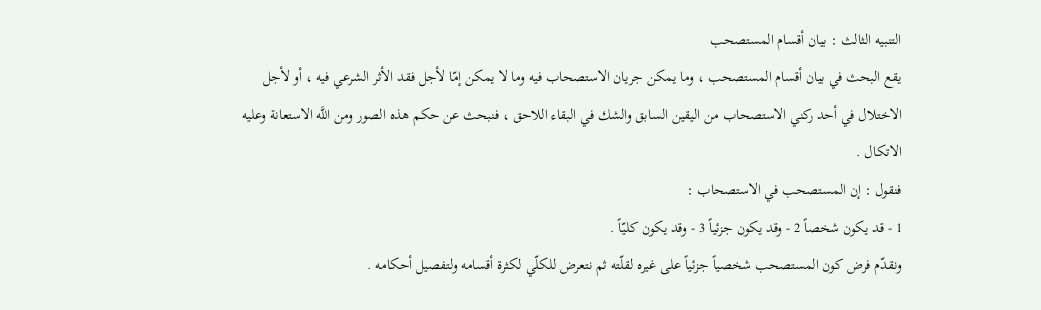التنبيه الثالث : بيان أقسام المستصحب
يقع البحث في بيان أقسام المستصحب ، وما يمكن جريان الاستصحاب فيه وما لا يمكن إمّا لأجل فقد الأثر الشرعي فيه ، أو لأجل الاختلال في أحد ركني الاستصحاب من اليقين السابق والشك في البقاء اللاحق ، فنبحث عن حكم هذه الصور ومن اللَّه الاستعانة وعليه الاتكال .
فنقول : إن المستصحب في الاستصحاب :
1 - قد يكون شخصاً 2 - وقد يكون جزئياً 3 - وقد يكون كليّاً .
ونقدّم فرض كون المستصحب شخصياً جزئياً على غيره لقلّته ثم نتعرض للكلّي لكثرة أقسامه ولتفصيل أحكامه .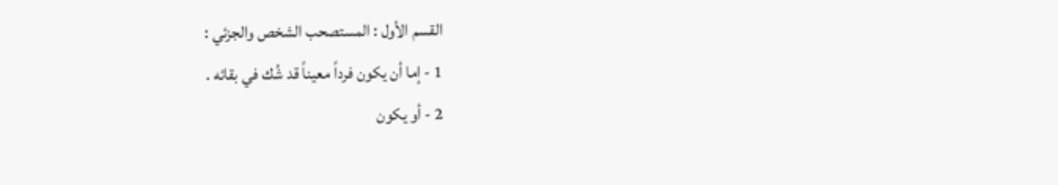القسم الأول : المستصحب الشخص والجزئي :
1 - إما أن يكون فرداً معيناً قد شُك في بقائه .
2 - أو يكون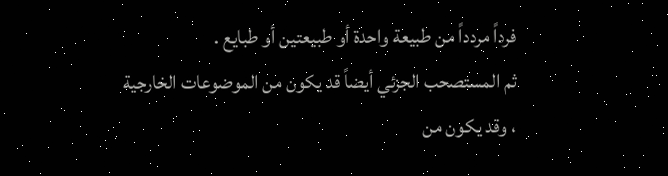فرداً مردداً من طبيعة واحدة أو طبيعتين أو طبايع .
ثم المستصحب الجزئي أيضاً قد يكون من الموضوعات الخارجية ، وقد يكون من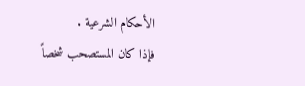الأحكام الشرعية .
فإذا كان المستصحب شخصاً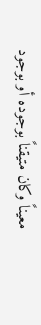معيناً وكان متيقناً بوجوده أو بوجود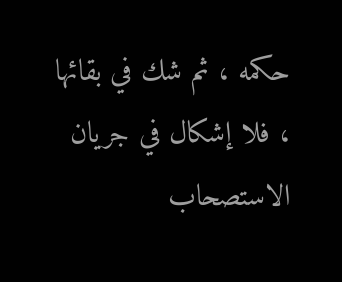حكمه ، ثم شك في بقائها ، فلا إشكال في جريان الاستصحاب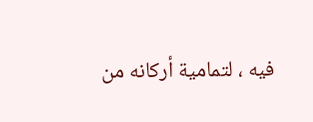فيه ، لتمامية أركانه من